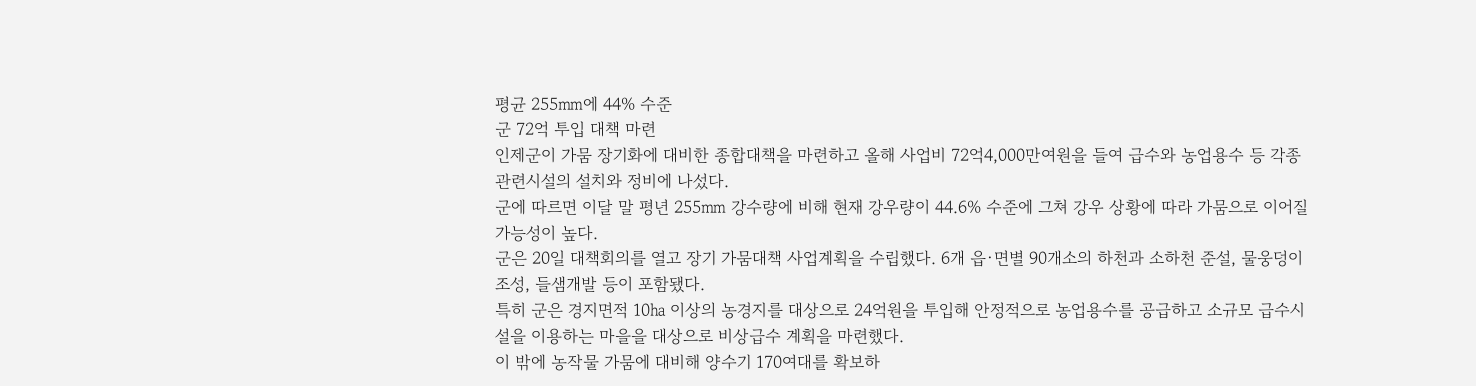평균 255㎜에 44% 수준
군 72억 투입 대책 마련
인제군이 가뭄 장기화에 대비한 종합대책을 마련하고 올해 사업비 72억4,000만여원을 들여 급수와 농업용수 등 각종 관련시설의 설치와 정비에 나섰다.
군에 따르면 이달 말 평년 255㎜ 강수량에 비해 현재 강우량이 44.6% 수준에 그쳐 강우 상황에 따라 가뭄으로 이어질 가능성이 높다.
군은 20일 대책회의를 열고 장기 가뭄대책 사업계획을 수립했다. 6개 읍·면별 90개소의 하천과 소하천 준설, 물웅덩이 조성, 들샘개발 등이 포함됐다.
특히 군은 경지면적 10㏊ 이상의 농경지를 대상으로 24억원을 투입해 안정적으로 농업용수를 공급하고 소규모 급수시설을 이용하는 마을을 대상으로 비상급수 계획을 마련했다.
이 밖에 농작물 가뭄에 대비해 양수기 170여대를 확보하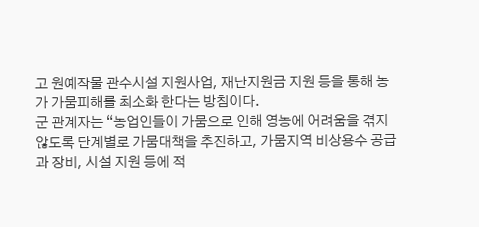고 원예작물 관수시설 지원사업, 재난지원금 지원 등을 통해 농가 가뭄피해를 최소화 한다는 방침이다.
군 관계자는 “농업인들이 가뭄으로 인해 영농에 어려움을 겪지 않도록 단계별로 가뭄대책을 추진하고, 가뭄지역 비상용수 공급과 장비, 시설 지원 등에 적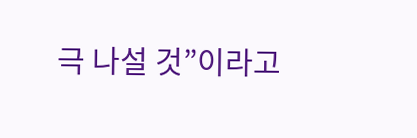극 나설 것”이라고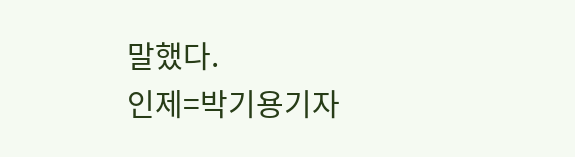말했다.
인제=박기용기자